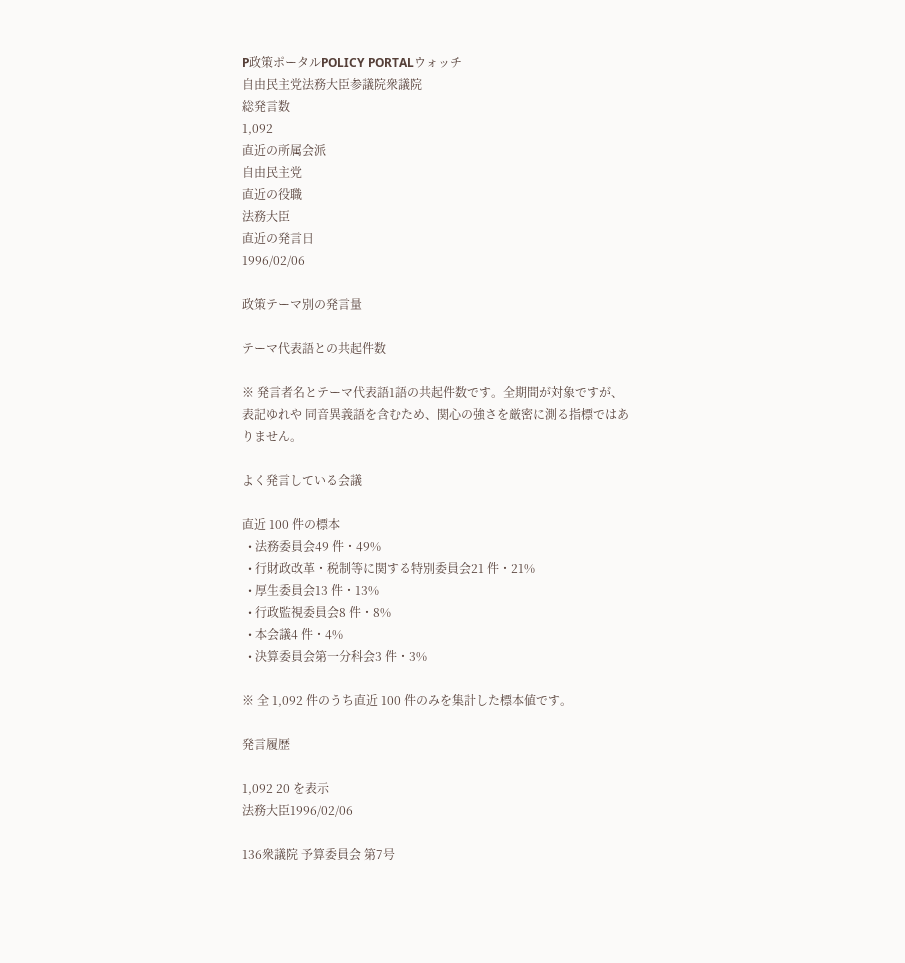P政策ポータルPOLICY PORTALウォッチ
自由民主党法務大臣参議院衆議院
総発言数
1,092
直近の所属会派
自由民主党
直近の役職
法務大臣
直近の発言日
1996/02/06

政策テーマ別の発言量

テーマ代表語との共起件数

※ 発言者名とテーマ代表語1語の共起件数です。全期間が対象ですが、表記ゆれや 同音異義語を含むため、関心の強さを厳密に測る指標ではありません。

よく発言している会議

直近 100 件の標本
  • 法務委員会49 件・49%
  • 行財政改革・税制等に関する特別委員会21 件・21%
  • 厚生委員会13 件・13%
  • 行政監視委員会8 件・8%
  • 本会議4 件・4%
  • 決算委員会第一分科会3 件・3%

※ 全 1,092 件のうち直近 100 件のみを集計した標本値です。

発言履歴

1,092 20 を表示
法務大臣1996/02/06

136衆議院 予算委員会 第7号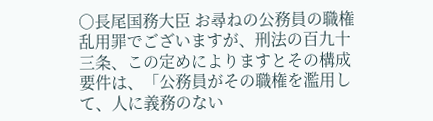○長尾国務大臣 お尋ねの公務員の職権乱用罪でございますが、刑法の百九十三条、この定めによりますとその構成要件は、「公務員がその職権を濫用して、人に義務のない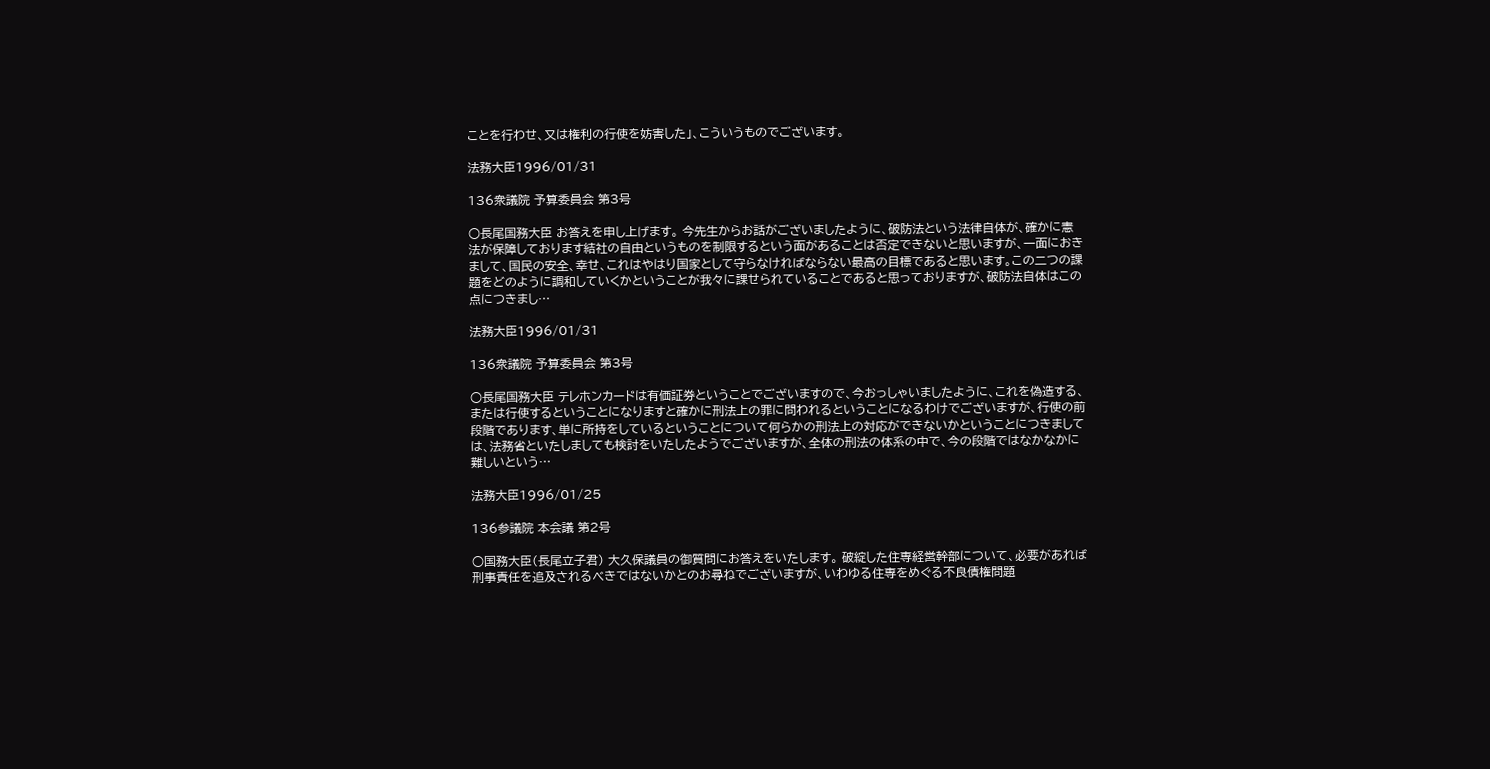ことを行わせ、又は権利の行使を妨害した」、こういうものでございます。

法務大臣1996/01/31

136衆議院 予算委員会 第3号

○長尾国務大臣 お答えを申し上げます。 今先生からお話がございましたように、破防法という法律自体が、確かに憲法が保障しております結社の自由というものを制限するという面があることは否定できないと思いますが、一面におきまして、国民の安全、幸せ、これはやはり国家として守らなければならない最高の目標であると思います。この二つの課題をどのように調和していくかということが我々に課せられていることであると思っておりますが、破防法自体はこの点につきまし…

法務大臣1996/01/31

136衆議院 予算委員会 第3号

○長尾国務大臣 テレホンカードは有価証券ということでございますので、今おっしゃいましたように、これを偽造する、または行使するということになりますと確かに刑法上の罪に問われるということになるわけでございますが、行使の前段階であります、単に所持をしているということについて何らかの刑法上の対応ができないかということにつきましては、法務省といたしましても検討をいたしたようでございますが、全体の刑法の体系の中で、今の段階ではなかなかに難しいという…

法務大臣1996/01/25

136参議院 本会議 第2号

○国務大臣(長尾立子君) 大久保議員の御質問にお答えをいたします。 破綻した住専経営幹部について、必要があれば刑事責任を追及されるべきではないかとのお尋ねでございますが、いわゆる住専をめぐる不良債権問題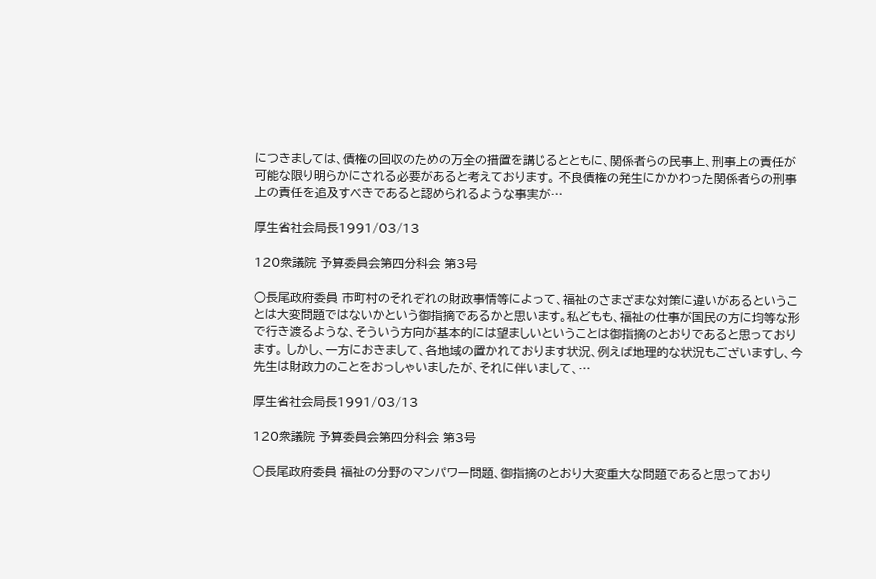につきましては、債権の回収のための万全の措置を講じるとともに、関係者らの民事上、刑事上の責任が可能な限り明らかにされる必要があると考えております。 不良債権の発生にかかわった関係者らの刑事上の責任を追及すべきであると認められるような事実が…

厚生省社会局長1991/03/13

120衆議院 予算委員会第四分科会 第3号

○長尾政府委員 市町村のそれぞれの財政事情等によって、福祉のさまざまな対策に違いがあるということは大変問題ではないかという御指摘であるかと思います。私どもも、福祉の仕事が国民の方に均等な形で行き渡るような、そういう方向が基本的には望ましいということは御指摘のとおりであると思っております。 しかし、一方におきまして、各地域の置かれております状況、例えば地理的な状況もございますし、今先生は財政力のことをおっしゃいましたが、それに伴いまして、…

厚生省社会局長1991/03/13

120衆議院 予算委員会第四分科会 第3号

○長尾政府委員 福祉の分野のマンパワー問題、御指摘のとおり大変重大な問題であると思っており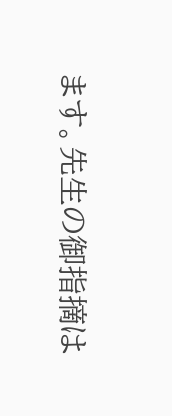ます。先生の御指摘は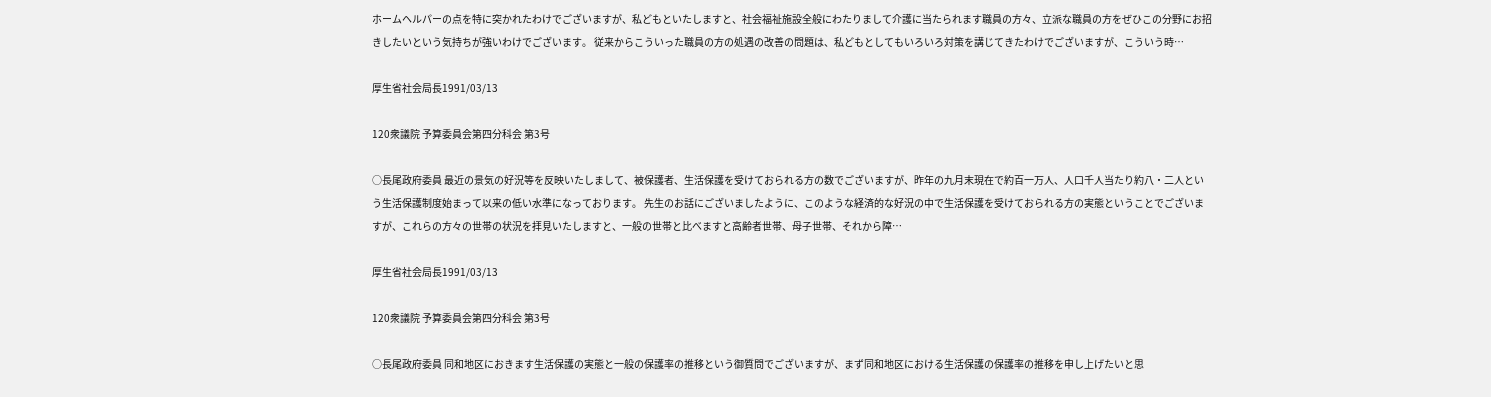ホームヘルパーの点を特に突かれたわけでございますが、私どもといたしますと、社会福祉施設全般にわたりまして介護に当たられます職員の方々、立派な職員の方をぜひこの分野にお招きしたいという気持ちが強いわけでございます。 従来からこういった職員の方の処遇の改善の問題は、私どもとしてもいろいろ対策を講じてきたわけでございますが、こういう時…

厚生省社会局長1991/03/13

120衆議院 予算委員会第四分科会 第3号

○長尾政府委員 最近の景気の好況等を反映いたしまして、被保護者、生活保護を受けておられる方の数でございますが、昨年の九月末現在で約百一万人、人口千人当たり約八・二人という生活保護制度始まって以来の低い水準になっております。 先生のお話にございましたように、このような経済的な好況の中で生活保護を受けておられる方の実態ということでございますが、これらの方々の世帯の状況を拝見いたしますと、一般の世帯と比べますと高齢者世帯、母子世帯、それから障…

厚生省社会局長1991/03/13

120衆議院 予算委員会第四分科会 第3号

○長尾政府委員 同和地区におきます生活保護の実態と一般の保護率の推移という御質問でございますが、まず同和地区における生活保護の保護率の推移を申し上げたいと思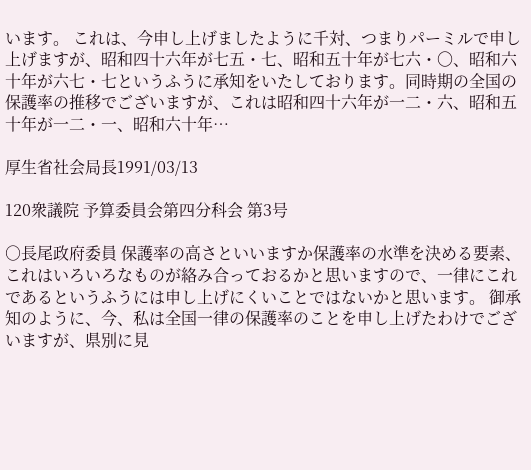います。 これは、今申し上げましたように千対、つまりパーミルで申し上げますが、昭和四十六年が七五・七、昭和五十年が七六・〇、昭和六十年が六七・七というふうに承知をいたしております。同時期の全国の保護率の推移でございますが、これは昭和四十六年が一二・六、昭和五十年が一二・一、昭和六十年…

厚生省社会局長1991/03/13

120衆議院 予算委員会第四分科会 第3号

○長尾政府委員 保護率の高さといいますか保護率の水準を決める要素、これはいろいろなものが絡み合っておるかと思いますので、一律にこれであるというふうには申し上げにくいことではないかと思います。 御承知のように、今、私は全国一律の保護率のことを申し上げたわけでございますが、県別に見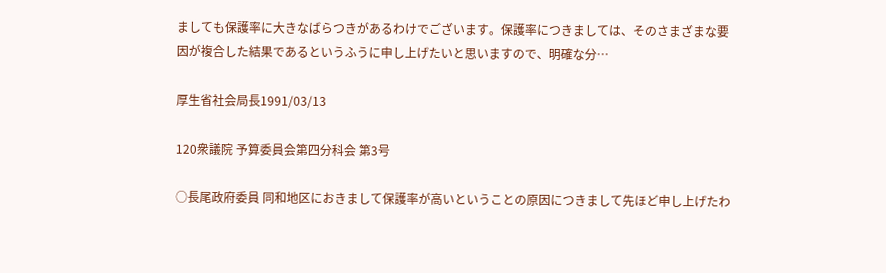ましても保護率に大きなばらつきがあるわけでございます。保護率につきましては、そのさまざまな要因が複合した結果であるというふうに申し上げたいと思いますので、明確な分…

厚生省社会局長1991/03/13

120衆議院 予算委員会第四分科会 第3号

○長尾政府委員 同和地区におきまして保護率が高いということの原因につきまして先ほど申し上げたわ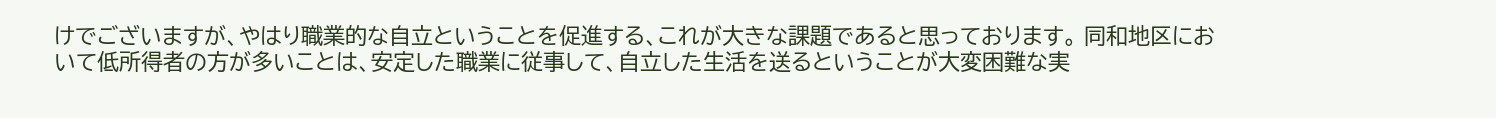けでございますが、やはり職業的な自立ということを促進する、これが大きな課題であると思っております。 同和地区において低所得者の方が多いことは、安定した職業に従事して、自立した生活を送るということが大変困難な実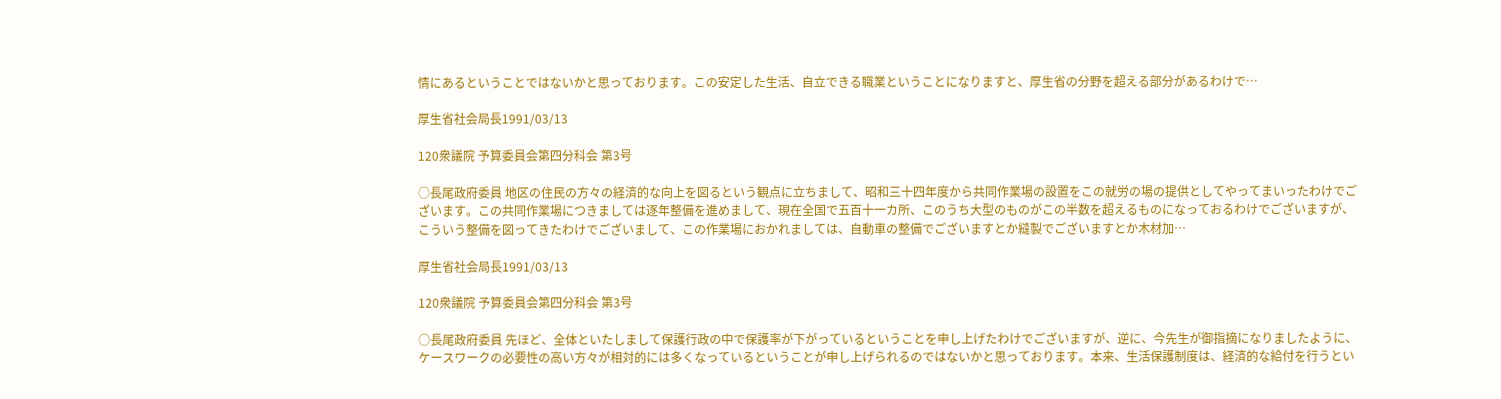情にあるということではないかと思っております。この安定した生活、自立できる職業ということになりますと、厚生省の分野を超える部分があるわけで…

厚生省社会局長1991/03/13

120衆議院 予算委員会第四分科会 第3号

○長尾政府委員 地区の住民の方々の経済的な向上を図るという観点に立ちまして、昭和三十四年度から共同作業場の設置をこの就労の場の提供としてやってまいったわけでございます。この共同作業場につきましては逐年整備を進めまして、現在全国で五百十一カ所、このうち大型のものがこの半数を超えるものになっておるわけでございますが、こういう整備を図ってきたわけでございまして、この作業場におかれましては、自動車の整備でございますとか縫製でございますとか木材加…

厚生省社会局長1991/03/13

120衆議院 予算委員会第四分科会 第3号

○長尾政府委員 先ほど、全体といたしまして保護行政の中で保護率が下がっているということを申し上げたわけでございますが、逆に、今先生が御指摘になりましたように、ケースワークの必要性の高い方々が相対的には多くなっているということが申し上げられるのではないかと思っております。本来、生活保護制度は、経済的な給付を行うとい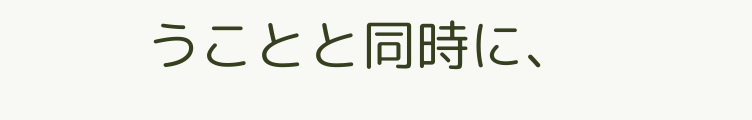うことと同時に、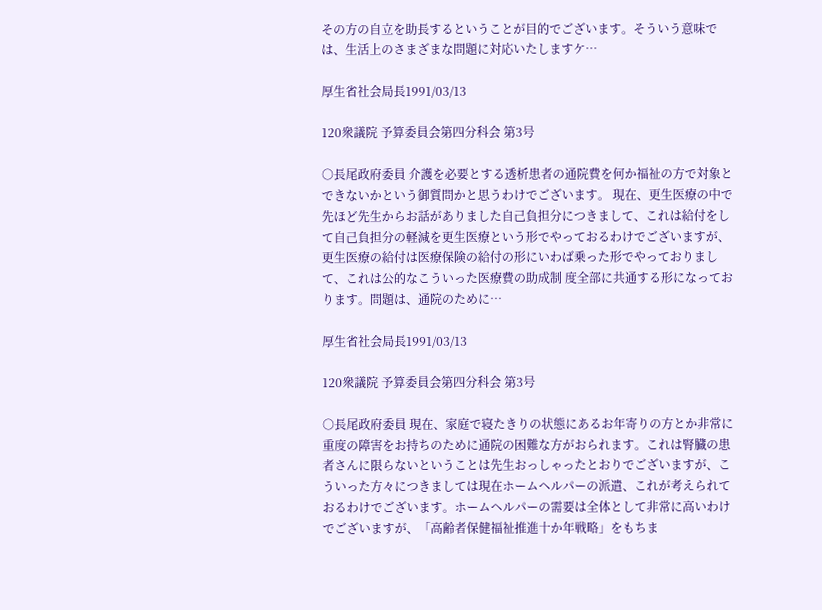その方の自立を助長するということが目的でございます。そういう意味では、生活上のさまざまな問題に対応いたしますケ…

厚生省社会局長1991/03/13

120衆議院 予算委員会第四分科会 第3号

○長尾政府委員 介護を必要とする透析患者の通院費を何か福祉の方で対象とできないかという御質問かと思うわけでございます。 現在、更生医療の中で先ほど先生からお話がありました自己負担分につきまして、これは給付をして自己負担分の軽減を更生医療という形でやっておるわけでございますが、更生医療の給付は医療保険の給付の形にいわば乗った形でやっておりまして、これは公的なこういった医療費の助成制 度全部に共通する形になっております。問題は、通院のために…

厚生省社会局長1991/03/13

120衆議院 予算委員会第四分科会 第3号

○長尾政府委員 現在、家庭で寝たきりの状態にあるお年寄りの方とか非常に重度の障害をお持ちのために通院の困難な方がおられます。これは腎臓の患者さんに限らないということは先生おっしゃったとおりでございますが、こういった方々につきましては現在ホームヘルパーの派遣、これが考えられておるわけでございます。ホームヘルパーの需要は全体として非常に高いわけでございますが、「高齢者保健福祉推進十か年戦略」をもちま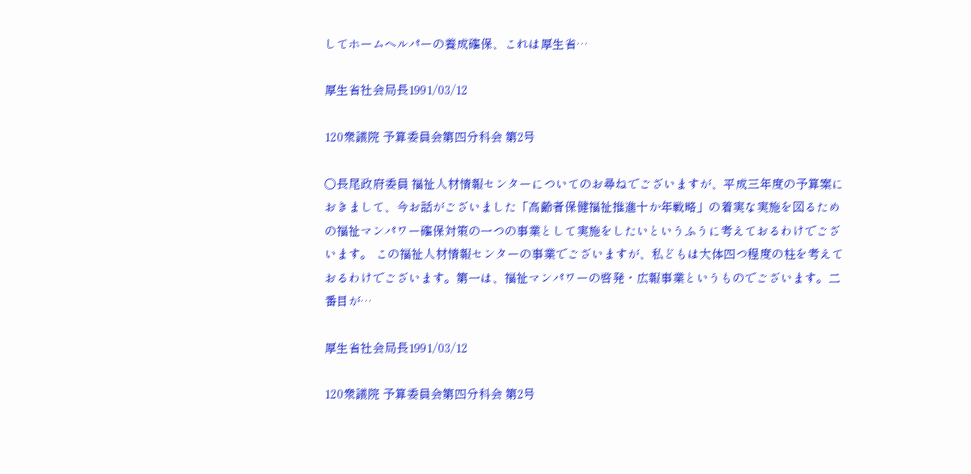してホームヘルパーの養成確保、これは厚生省…

厚生省社会局長1991/03/12

120衆議院 予算委員会第四分科会 第2号

○長尾政府委員 福祉人材情報センターについてのお尋ねでございますが、平成三年度の予算案におきまして、今お話がございました「高齢者保健福祉推進十か年戦略」の着実な実施を図るための福祉マンパワー確保対策の一つの事業として実施をしたいというふうに考えておるわけでございます。 この福祉人材情報センターの事業でございますが、私どもは大体四つ程度の柱を考えておるわけでございます。第一は、福祉マンパワーの啓発・広報事業というものでございます。二番目が…

厚生省社会局長1991/03/12

120衆議院 予算委員会第四分科会 第2号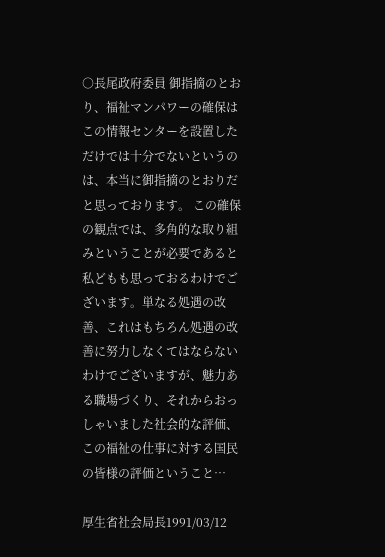○長尾政府委員 御指摘のとおり、福祉マンパワーの確保はこの情報センターを設置しただけでは十分でないというのは、本当に御指摘のとおりだと思っております。 この確保の観点では、多角的な取り組みということが必要であると私どもも思っておるわけでございます。単なる処遇の改善、これはもちろん処遇の改善に努力しなくてはならないわけでございますが、魅力ある職場づくり、それからおっしゃいました社会的な評価、この福祉の仕事に対する国民の皆様の評価ということ…

厚生省社会局長1991/03/12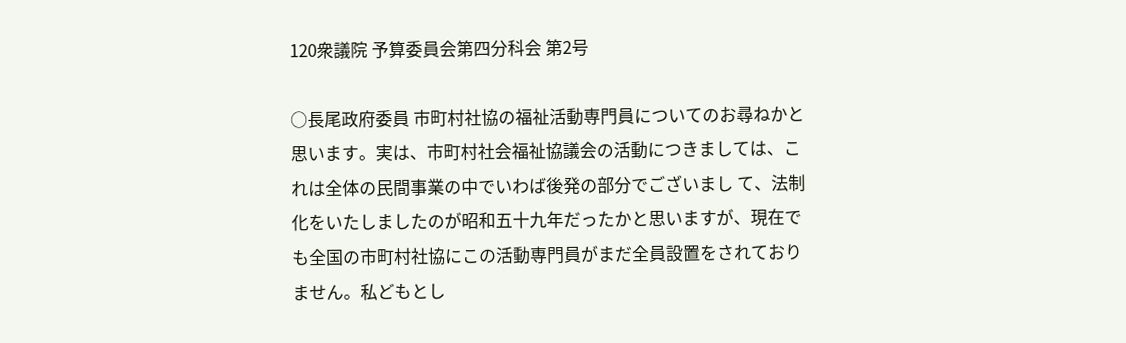120衆議院 予算委員会第四分科会 第2号

○長尾政府委員 市町村社協の福祉活動専門員についてのお尋ねかと思います。実は、市町村社会福祉協議会の活動につきましては、これは全体の民間事業の中でいわば後発の部分でございまし て、法制化をいたしましたのが昭和五十九年だったかと思いますが、現在でも全国の市町村社協にこの活動専門員がまだ全員設置をされておりません。私どもとし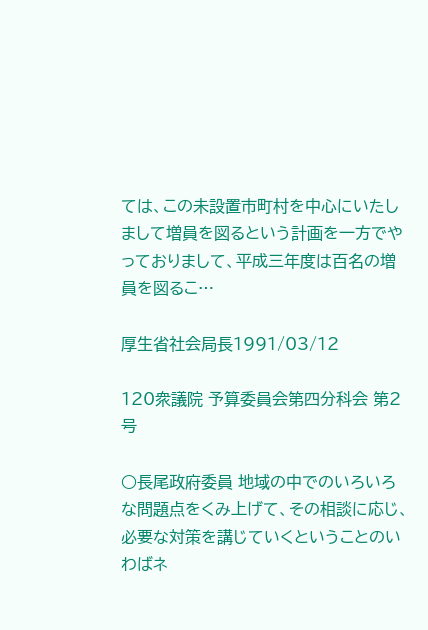ては、この未設置市町村を中心にいたしまして増員を図るという計画を一方でやっておりまして、平成三年度は百名の増員を図るこ…

厚生省社会局長1991/03/12

120衆議院 予算委員会第四分科会 第2号

○長尾政府委員 地域の中でのいろいろな問題点をくみ上げて、その相談に応じ、必要な対策を講じていくということのいわばネ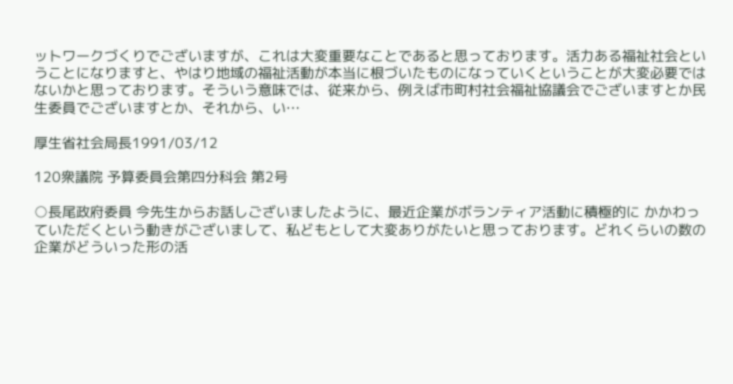ットワークづくりでございますが、これは大変重要なことであると思っております。活力ある福祉社会ということになりますと、やはり地域の福祉活動が本当に根づいたものになっていくということが大変必要ではないかと思っております。そういう意味では、従来から、例えば市町村社会福祉協議会でございますとか民生委員でございますとか、それから、い…

厚生省社会局長1991/03/12

120衆議院 予算委員会第四分科会 第2号

○長尾政府委員 今先生からお話しございましたように、最近企業がボランティア活動に積極的に かかわっていただくという動きがございまして、私どもとして大変ありがたいと思っております。どれくらいの数の企業がどういった形の活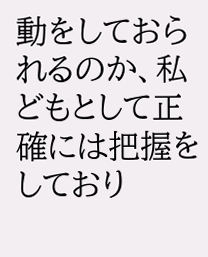動をしておられるのか、私どもとして正確には把握をしており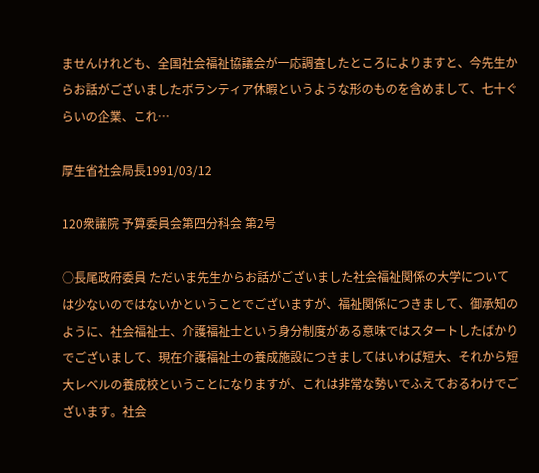ませんけれども、全国社会福祉協議会が一応調査したところによりますと、今先生からお話がございましたボランティア休暇というような形のものを含めまして、七十ぐらいの企業、これ…

厚生省社会局長1991/03/12

120衆議院 予算委員会第四分科会 第2号

○長尾政府委員 ただいま先生からお話がございました社会福祉関係の大学については少ないのではないかということでございますが、福祉関係につきまして、御承知のように、社会福祉士、介護福祉士という身分制度がある意味ではスタートしたばかりでございまして、現在介護福祉士の養成施設につきましてはいわば短大、それから短大レベルの養成校ということになりますが、これは非常な勢いでふえておるわけでございます。社会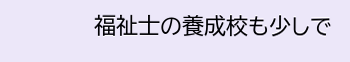福祉士の養成校も少しで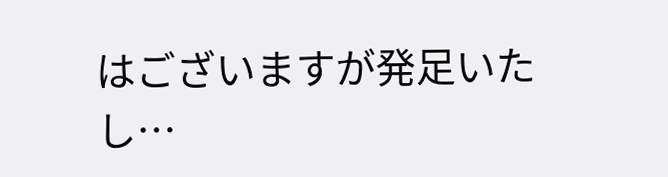はございますが発足いたし…